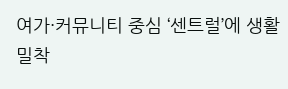여가·커뮤니티 중심 ‘센트럴’에 생활 밀착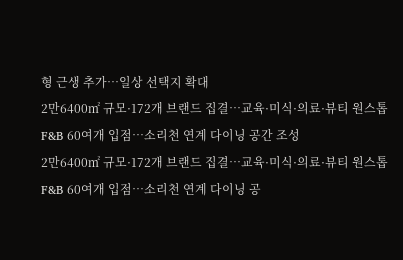형 근생 추가…일상 선택지 확대
2만6400㎡ 규모·172개 브랜드 집결…교육·미식·의료·뷰티 원스톱
F&B 60여개 입점…소리천 연계 다이닝 공간 조성
2만6400㎡ 규모·172개 브랜드 집결…교육·미식·의료·뷰티 원스톱
F&B 60여개 입점…소리천 연계 다이닝 공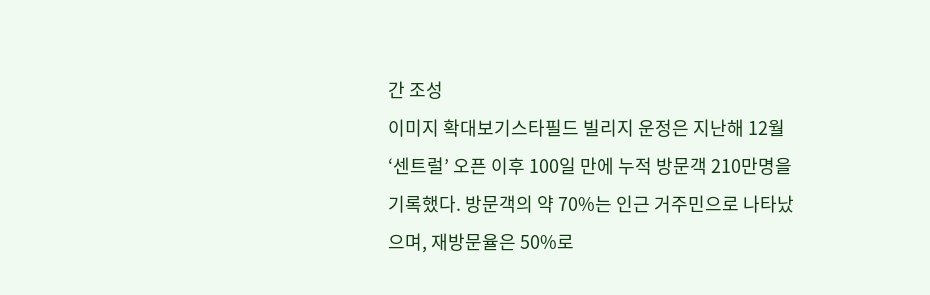간 조성
이미지 확대보기스타필드 빌리지 운정은 지난해 12월 ‘센트럴’ 오픈 이후 100일 만에 누적 방문객 210만명을 기록했다. 방문객의 약 70%는 인근 거주민으로 나타났으며, 재방문율은 50%로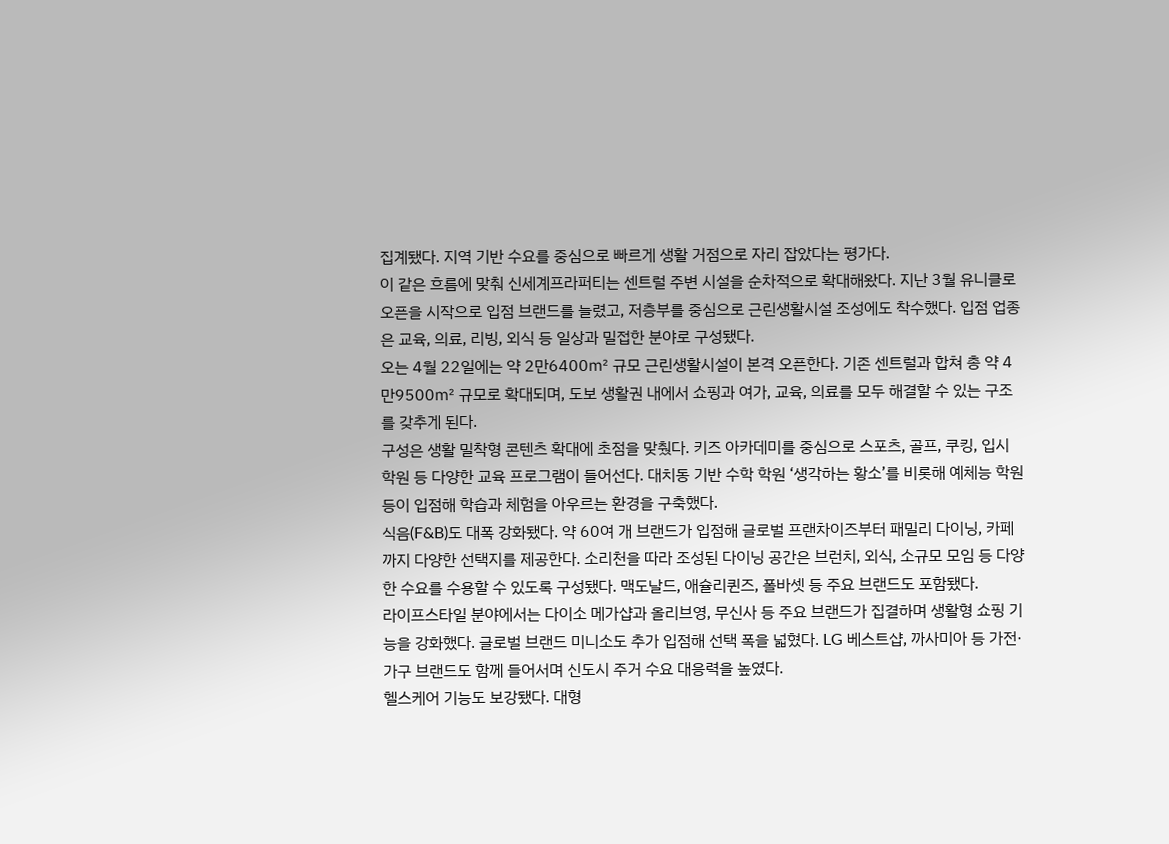집계됐다. 지역 기반 수요를 중심으로 빠르게 생활 거점으로 자리 잡았다는 평가다.
이 같은 흐름에 맞춰 신세계프라퍼티는 센트럴 주변 시설을 순차적으로 확대해왔다. 지난 3월 유니클로 오픈을 시작으로 입점 브랜드를 늘렸고, 저층부를 중심으로 근린생활시설 조성에도 착수했다. 입점 업종은 교육, 의료, 리빙, 외식 등 일상과 밀접한 분야로 구성됐다.
오는 4월 22일에는 약 2만6400㎡ 규모 근린생활시설이 본격 오픈한다. 기존 센트럴과 합쳐 총 약 4만9500㎡ 규모로 확대되며, 도보 생활권 내에서 쇼핑과 여가, 교육, 의료를 모두 해결할 수 있는 구조를 갖추게 된다.
구성은 생활 밀착형 콘텐츠 확대에 초점을 맞췄다. 키즈 아카데미를 중심으로 스포츠, 골프, 쿠킹, 입시 학원 등 다양한 교육 프로그램이 들어선다. 대치동 기반 수학 학원 ‘생각하는 황소’를 비롯해 예체능 학원 등이 입점해 학습과 체험을 아우르는 환경을 구축했다.
식음(F&B)도 대폭 강화됐다. 약 60여 개 브랜드가 입점해 글로벌 프랜차이즈부터 패밀리 다이닝, 카페까지 다양한 선택지를 제공한다. 소리천을 따라 조성된 다이닝 공간은 브런치, 외식, 소규모 모임 등 다양한 수요를 수용할 수 있도록 구성됐다. 맥도날드, 애슐리퀸즈, 폴바셋 등 주요 브랜드도 포함됐다.
라이프스타일 분야에서는 다이소 메가샵과 올리브영, 무신사 등 주요 브랜드가 집결하며 생활형 쇼핑 기능을 강화했다. 글로벌 브랜드 미니소도 추가 입점해 선택 폭을 넓혔다. LG 베스트샵, 까사미아 등 가전·가구 브랜드도 함께 들어서며 신도시 주거 수요 대응력을 높였다.
헬스케어 기능도 보강됐다. 대형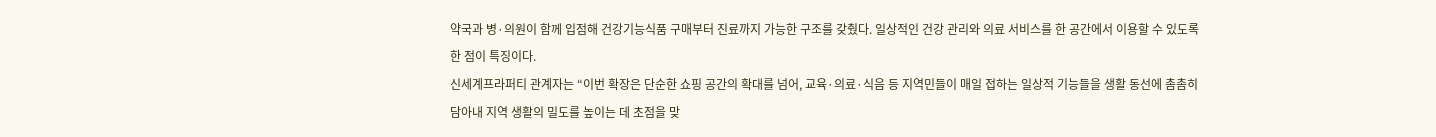약국과 병·의원이 함께 입점해 건강기능식품 구매부터 진료까지 가능한 구조를 갖췄다. 일상적인 건강 관리와 의료 서비스를 한 공간에서 이용할 수 있도록 한 점이 특징이다.
신세계프라퍼티 관계자는 “이번 확장은 단순한 쇼핑 공간의 확대를 넘어, 교육·의료·식음 등 지역민들이 매일 접하는 일상적 기능들을 생활 동선에 촘촘히 담아내 지역 생활의 밀도를 높이는 데 초점을 맞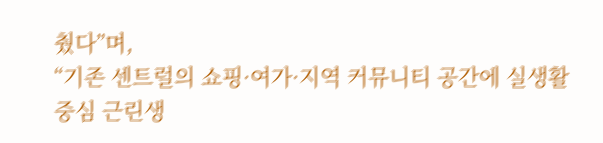췄다”며,
“기존 센트럴의 쇼핑·여가·지역 커뮤니티 공간에 실생활 중심 근린생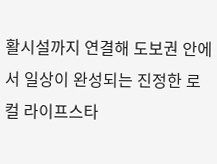활시설까지 연결해 도보권 안에서 일상이 완성되는 진정한 로컬 라이프스타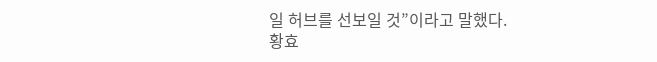일 허브를 선보일 것”이라고 말했다.
황효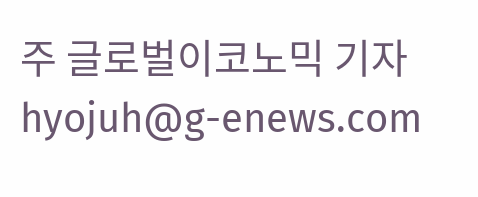주 글로벌이코노믹 기자 hyojuh@g-enews.com